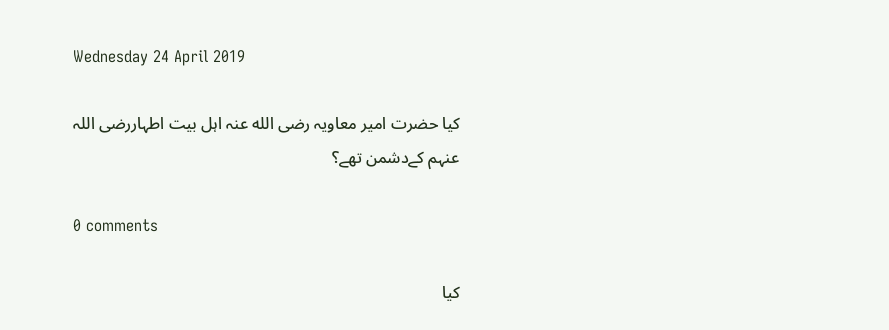Wednesday 24 April 2019

کیا حضرت امیر معاویہ رضی الله عنہ اہل بیت اطہاررضی اللہ عنہم کےدشمن تھے؟

0 comments

کیا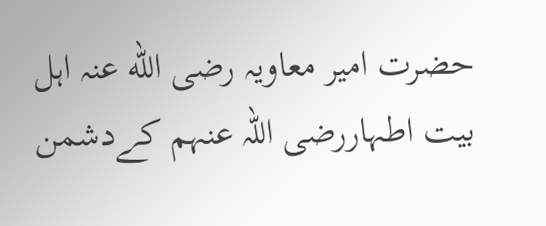حضرت امیر معاویہ رضی الله عنہ اہل بیت اطہاررضی اللہ عنہم کےدشمن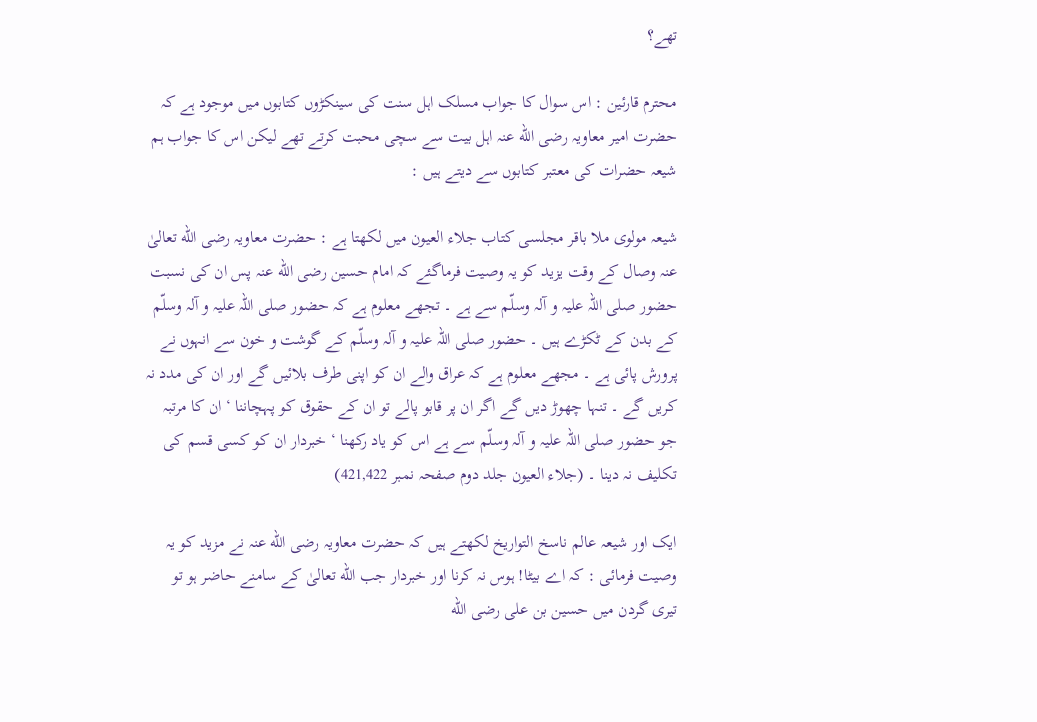تھے؟

محترم قارئین : اس سوال کا جواب مسلک اہل سنت کی سینکڑوں کتابوں میں موجود ہے کہ حضرت امیر معاویہ رضی الله عنہ اہل بیت سے سچی محبت کرتے تھے لیکن اس کا جواب ہم شیعہ حضرات کی معتبر کتابوں سے دیتے ہیں :

شیعہ مولوی ملا باقر مجلسی کتاب جلاء العیون میں لکھتا ہے : حضرت معاویہ رضی الله تعالیٰ عنہ وصال کے وقت یزید کو یہ وصیت فرماگئے کہ امام حسین رضی الله عنہ پس ان کی نسبت حضور صلی اللہ علیہ و آلہ وسلّم سے ہے ۔ تجھے معلوم ہے کہ حضور صلی اللہ علیہ و آلہ وسلّم کے بدن کے ٹکڑے ہیں ۔ حضور صلی اللہ علیہ و آلہ وسلّم کے گوشت و خون سے انہوں نے پرورش پائی ہے ۔ مجھے معلوم ہے کہ عراق والے ان کو اپنی طرف بلائیں گے اور ان کی مدد نہ کریں گے ۔ تنہا چھوڑ دیں گے اگر ان پر قابو پالے تو ان کے حقوق کو پہچاننا ‘ ان کا مرتبہ جو حضور صلی اللہ علیہ و آلہ وسلّم سے ہے اس کو یاد رکھنا ‘ خبردار ان کو کسی قسم کی تکلیف نہ دینا ۔ (جلاء العیون جلد دوم صفحہ نمبر 421,422)

ایک اور شیعہ عالم ناسخ التواریخ لکھتے ہیں کہ حضرت معاویہ رضی الله عنہ نے مزید کو یہ وصیت فرمائی : کہ اے بیٹا! ہوس نہ کرنا اور خبردار جب الله تعالیٰ کے سامنے حاضر ہو تو تیری گردن میں حسین بن علی رضی الله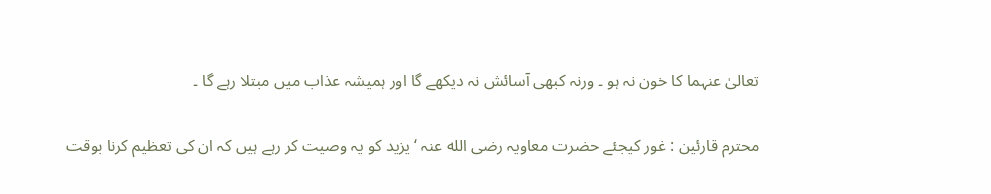تعالیٰ عنہما کا خون نہ ہو ۔ ورنہ کبھی آسائش نہ دیکھے گا اور ہمیشہ عذاب میں مبتلا رہے گا ۔

محترم قارئین : غور کیجئے حضرت معاویہ رضی الله عنہ ‘ یزید کو یہ وصیت کر رہے ہیں کہ ان کی تعظیم کرنا بوقت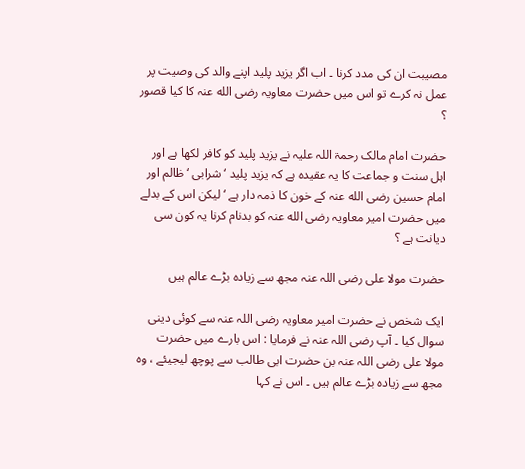مصیبت ان کی مدد کرنا ۔ اب اگر یزید پلید اپنے والد کی وصیت پر عمل نہ کرے تو اس میں حضرت معاویہ رضی الله عنہ کا کیا قصور ؟

حضرت امام مالک رحمۃ اللہ علیہ نے یزید پلید کو کافر لکھا ہے اور اہل سنت و جماعت کا یہ عقیدہ ہے کہ یزید پلید ‘ شرابی ‘ ظالم اور امام حسین رضی الله عنہ کے خون کا ذمہ دار ہے ‘ لیکن اس کے بدلے میں حضرت امیر معاویہ رضی الله عنہ کو بدنام کرنا یہ کون سی دیانت ہے ؟

حضرت مولا علی رضی اللہ عنہ مجھ سے زیادہ بڑے عالم ہیں

ایک شخص نے حضرت امیر معاویہ رضی اللہ عنہ سے کوئی دینی سوال کیا ۔ آپ رضی اللہ عنہ نے فرمایا : اس بارے میں حضرت مولا علی رضی اللہ عنہ بن حضرت ابی طالب سے پوچھ لیجیئے ، وہ مجھ سے زیادہ بڑے عالم ہیں ۔ اس نے کہا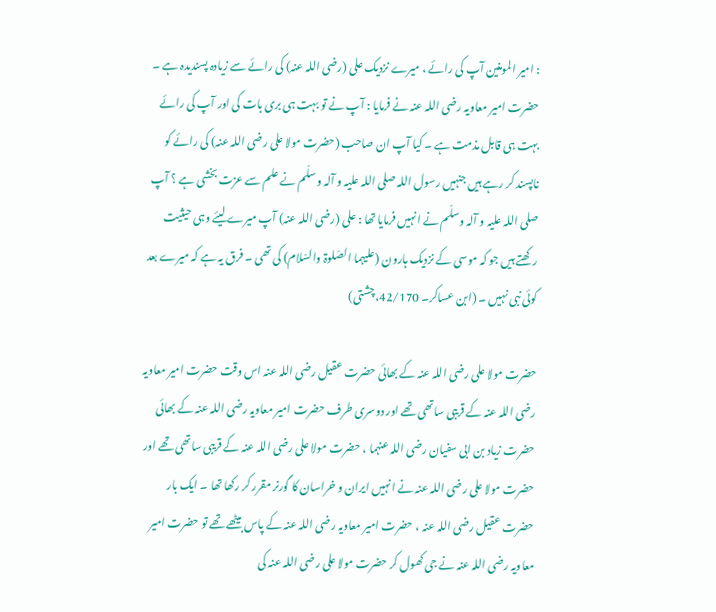: امیر المومنین آپ کی رائے ، میرے نزدیک علی (رضی اللہ عنہ) کی رائے سے زیادہ پسندیدہ ہے ۔ حضرت امیر معاویہ رضی اللہ عنہ نے فرمایا : آپ نے تو بہت ہی بری بات کی اور آپ کی رائے بہت ہی قابل مذمت ہے ۔ کیا آپ ان صاحب (حضرت مولا علی رضی اللہ عنہ) کی رائے کو ناپسند کر رہے ہیں جنہیں رسول اللہ صلی اللہ علیہ و آلہ وسلّم نے علم سے عزت بخشی ہے ؟ آپ صلی اللہ علیہ و آلہ وسلّم نے انہیں فرمایا تھا : علی (رضی اللہ عنہ) آپ میرے لیئے وہی حیثیت رکھتے ہیں جو کہ موسی کے نزدیک ہارون (علیہما الصّلوۃ والسّلام) کی تھی ۔ فرق یہ ہے کہ میرے بعد کوئی نبی نہیں ۔ (ابن عساکر۔ 42/170،چشتی)

حضرت مولا علی رضی اللہ عنہ کے بھائی حضرت عقیل رضی اللہ عنہ اس وقت حضرت امیر معاویہ رضی اللہ عنہ کے قریبی ساتھی تھے اور دوسری طرف حضرت امیر معاویہ رضی اللہ عنہ کے بھائی حضرت زیاد بن ابی سفیان رضی اللہ عنہما ، حضرت مولا علی رضی اللہ عنہ کے قریبی ساتھی تھے اور حضرت مولا علی رضی اللہ عنہ نے انہیں ایران و خراسان کا گورنر مقرر کر رکھا تھا ۔ ایک بار حضرت عقیل رضی اللہ عنہ ، حضرت امیر معاویہ رضی اللہ عنہ کے پاس بیٹھے تھے تو حضرت امیر معاویہ رضی اللہ عنہ نے جی کھول کر حضرت مولا علی رضی اللہ عنہ کی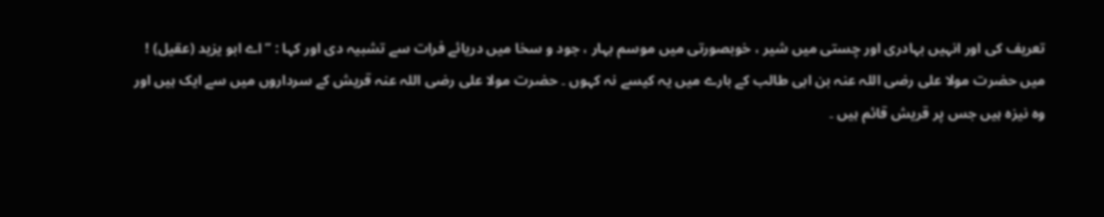تعریف کی اور انہیں بہادری اور چستی میں شیر ، خوبصورتی میں موسم بہار ، جود و سخا میں دریائے فرات سے تشبیہ دی اور کہا : ’’اے ابو یزید (عقیل) ! میں حضرت مولا علی رضی اللہ عنہ بن ابی طالب کے بارے میں یہ کیسے نہ کہوں ۔ حضرت مولا علی رضی اللہ عنہ قریش کے سرداروں میں سے ایک ہیں اور وہ نیزہ ہیں جس پر قریش قائم ہیں ۔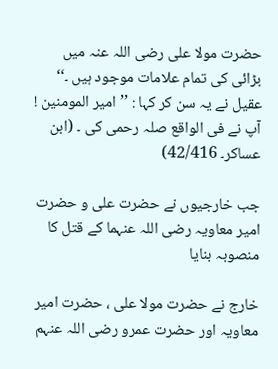حضرت مولا علی رضی اللہ عنہ میں بڑائی کی تمام علامات موجود ہیں ۔‘‘ عقیل نے یہ سن کر کہا : ’’امیر المومنین ! آپ نے فی الواقع صلہ رحمی کی ۔ (ابن عساکر۔ 42/416)

جب خارجیوں نے حضرت علی و حضرت امیر معاویہ رضی اللہ عنہما کے قتل کا منصوبہ بنایا

خارج نے حضرت مولا علی ، حضرت امیر معاویہ اور حضرت عمرو رضی اللہ عنہم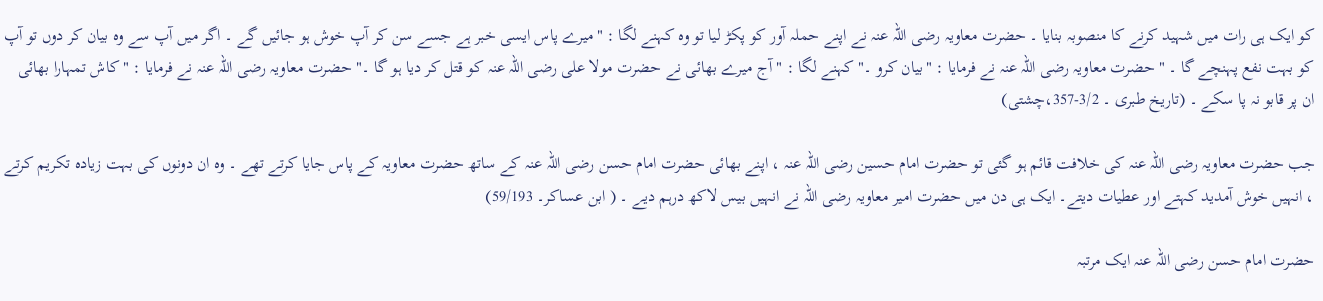کو ایک ہی رات میں شہید کرنے کا منصوبہ بنایا ۔ حضرت معاویہ رضی اللہ عنہ نے اپنے حملہ آور کو پکڑ لیا تو وہ کہنے لگا : "میرے پاس ایسی خبر ہے جسے سن کر آپ خوش ہو جائیں گے ۔ اگر میں آپ سے وہ بیان کر دوں تو آپ کو بہت نفع پہنچے گا ۔ " حضرت معاویہ رضی اللہ عنہ نے فرمایا : "بیان کرو ۔" کہنے لگا : " آج میرے بھائی نے حضرت مولا علی رضی اللہ عنہ کو قتل کر دیا ہو گا ۔" حضرت معاویہ رضی اللہ عنہ نے فرمایا : "کاش تمہارا بھائی ان پر قابو نہ پا سکے ۔ (تاریخ طبری ۔ 3/2-357،چشتی)

جب حضرت معاویہ رضی اللہ عنہ کی خلافت قائم ہو گئی تو حضرت امام حسین رضی اللہ عنہ ، اپنے بھائی حضرت امام حسن رضی اللہ عنہ کے ساتھ حضرت معاویہ کے پاس جایا کرتے تھے ۔ وہ ان دونوں کی بہت زیادہ تکریم کرتے ، انہیں خوش آمدید کہتے اور عطیات دیتے۔ ایک ہی دن میں حضرت امیر معاویہ رضی اللہ نے انہیں بیس لاکھ درہم دیے ۔ ( ابن عساکر۔ 59/193)

حضرت امام حسن رضی اللہ عنہ ایک مرتبہ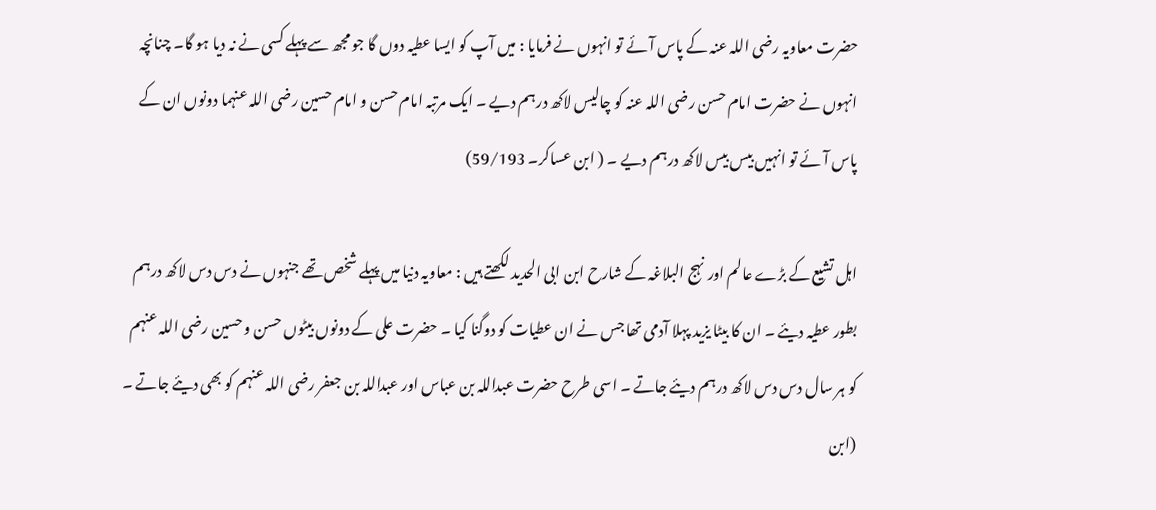حضرت معاویہ رضی اللہ عنہ کے پاس آئے تو انہوں نے فرمایا : میں آپ کو ایسا عطیہ دوں گا جو مجھ سے پہلے کسی نے نہ دیا ہو گا۔ چنانچہ انہوں نے حضرت امام حسن رضی اللہ عنہ کو چالیس لاکھ درہم دیے ۔ ایک مرتبہ امام حسن و امام حسین رضی اللہ عنہما دونوں ان کے پاس آئے تو انہیں بیس بیس لاکھ درہم دیے ۔ ( ابن عساکر۔ 59/193)

اہل تشیع کے بڑے عالم اور نہج البلاغہ کے شارح ابن ابی الحدید لکھتے ہیں : معاویہ دنیا میں پہلے شخص تھے جنہوں نے دس دس لاکھ درہم بطور عطیہ دیئے ۔ ان کا بیٹا یزید پہلا آدمی تھا جس نے ان عطیات کو دوگنا کیا ۔ حضرت علی کے دونوں بیٹوں حسن و حسین رضی اللہ عنہم کو ہر سال دس دس لاکھ درہم دیئے جاتے ۔ اسی طرح حضرت عبداللہ بن عباس اور عبداللہ بن جعفر رضی اللہ عنہم کو بھی دیئے جاتے ۔ (ابن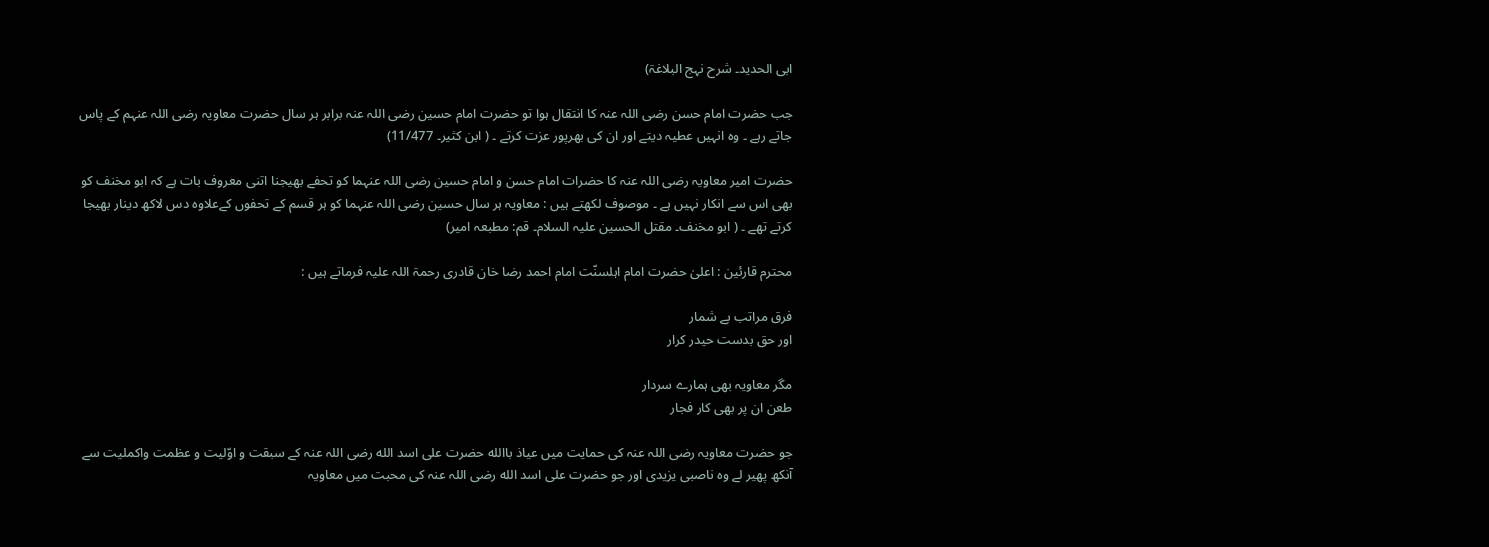ابی الحدید۔ شرح نہج البلاغۃ)

جب حضرت امام حسن رضی اللہ عنہ کا انتقال ہوا تو حضرت امام حسین رضی اللہ عنہ برابر ہر سال حضرت معاویہ رضی اللہ عنہم کے پاس جاتے رہے ۔ وہ انہیں عطیہ دیتے اور ان کی بھرپور عزت کرتے ۔ ( ابن کثیر۔ 11/477)

حضرت امیر معاویہ رضی اللہ عنہ کا حضرات امام حسن و امام حسین رضی اللہ عنہما کو تحفے بھیجنا اتنی معروف بات ہے کہ ابو مخنف کو بھی اس سے انکار نہیں ہے ۔ موصوف لکھتے ہیں : معاویہ ہر سال حسین رضی اللہ عنہما کو ہر قسم کے تحفوں کےعلاوہ دس لاکھ دینار بھیجا کرتے تھے ۔ ( ابو مخنف۔ مقتل الحسین علیہ السلام۔ قم: مطبعہ امیر)

محترم قارئین : اعلیٰ حضرت امام اہلسنّت امام احمد رضا خان قادری رحمۃ اللہ علیہ فرماتے ہیں :

فرق مراتب بے شمار
اور حق بدست حیدر کرار

مگر معاویہ بھی ہمارے سردار
طعن ان پر بھی کار فجار

جو حضرت معاویہ رضی اللہ عنہ کی حمایت میں عیاذ باالله حضرت علی اسد الله رضی اللہ عنہ کے سبقت و اوّلیت و عظمت واکملیت سے آنکھ پھیر لے وہ ناصبی یزیدی اور جو حضرت علی اسد الله رضی اللہ عنہ کی محبت میں معاویہ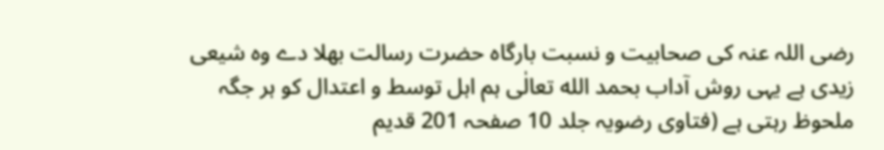رضی اللہ عنہ کی صحابیت و نسبت بارگاہ حضرت رسالت بھلا دے وہ شیعی زیدی ہے یہی روش آداب بحمد الله تعالٰی ہم اہل توسط و اعتدال کو ہر جگہ ملحوظ رہتی ہے (فتاوی رضویہ جلد 10 صفحہ 201 قدیم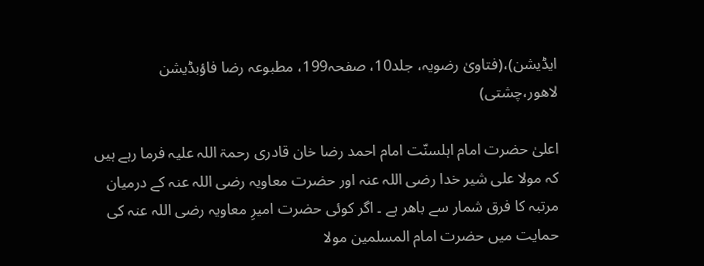ایڈیشن)،(فتاویٰ رضویہ، جلد10، صفحہ199، مطبوعہ رضا فاؤبڈیشن لاھور،چشتی)

اعلیٰ حضرت امام اہلسنّت امام احمد رضا خان قادری رحمۃ اللہ علیہ فرما رہے ہیں کہ مولا علی شیر خدا رضی اللہ عنہ اور حضرت معاویہ رضی اللہ عنہ کے درمیان مرتبہ کا فرق شمار سے باھر ہے ۔ اگر کوئی حضرت امیرِ معاویہ رضی اللہ عنہ کی حمایت میں حضرت امام المسلمین مولا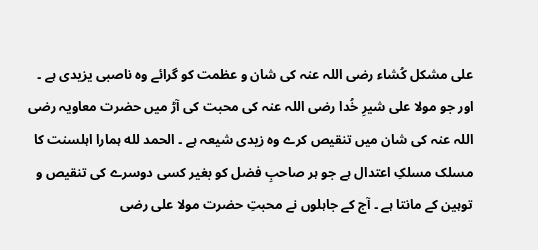علی مشکل کُشاء رضی اللہ عنہ کی شان و عظمت کو گرائے وہ ناصبی یزیدی ہے ۔ اور جو مولا علی شیرِ خُدا رضی اللہ عنہ کی محبت کی آڑ میں حضرت معاویہ رضی اللہ عنہ کی شان میں تنقیص کرے وہ زیدی شیعہ ہے ۔ الحمد لله ہمارا اہلسنت کا مسلک مسلکِ اعتدال ہے جو ہر صاحبِ فضل کو بغیر کسی دوسرے کی تنقیص و توہین کے مانتا ہے ۔ آج کے جاہلوں نے محبتِ حضرت مولا علی رضی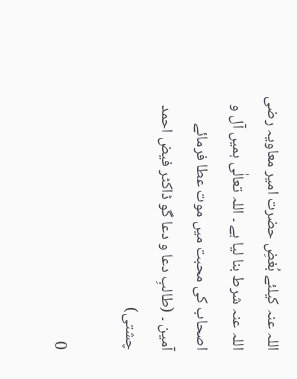اللہ عنہ کیلئے بُغضِ حضرت امیر معاویہ رضی اللہ عنہ شرط بنا لیا ہے ۔ اللہ تعالٰی ہمیں آل و اصحاب کی محبت میں موت عطا فرمائے آمین ۔ (طالبِ دعا و دعا گو ڈاکٹر فیض احمد چشتی)

0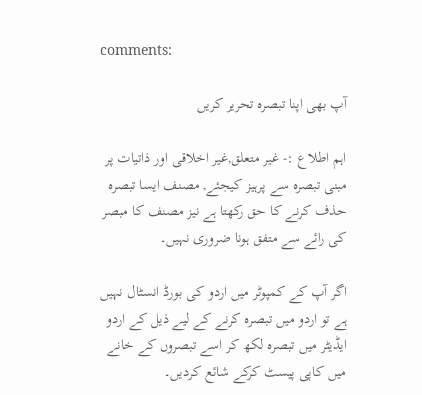comments:

آپ بھی اپنا تبصرہ تحریر کریں

اہم اطلاع :- غیر متعلق,غیر اخلاقی اور ذاتیات پر مبنی تبصرہ سے پرہیز کیجئے, مصنف ایسا تبصرہ حذف کرنے کا حق رکھتا ہے نیز مصنف کا مبصر کی رائے سے متفق ہونا ضروری نہیں۔

اگر آپ کے کمپوٹر میں اردو کی بورڈ انسٹال نہیں ہے تو اردو میں تبصرہ کرنے کے لیے ذیل کے اردو ایڈیٹر میں تبصرہ لکھ کر اسے تبصروں کے خانے میں کاپی پیسٹ کرکے شائع کردیں۔